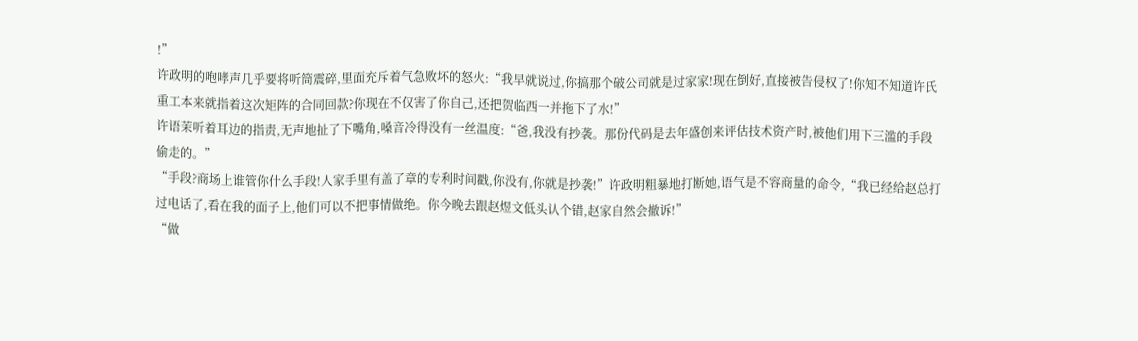!”
许政明的咆哮声几乎要将听筒震碎,里面充斥着气急败坏的怒火:“我早就说过,你搞那个破公司就是过家家!现在倒好,直接被告侵权了!你知不知道许氏重工本来就指着这次矩阵的合同回款?你现在不仅害了你自己,还把贺临西一并拖下了水!”
许语茉听着耳边的指责,无声地扯了下嘴角,嗓音冷得没有一丝温度:“爸,我没有抄袭。那份代码是去年盛创来评估技术资产时,被他们用下三滥的手段偷走的。”
“手段?商场上谁管你什么手段!人家手里有盖了章的专利时间戳,你没有,你就是抄袭!”许政明粗暴地打断她,语气是不容商量的命令,“我已经给赵总打过电话了,看在我的面子上,他们可以不把事情做绝。你今晚去跟赵煜文低头认个错,赵家自然会撤诉!”
“做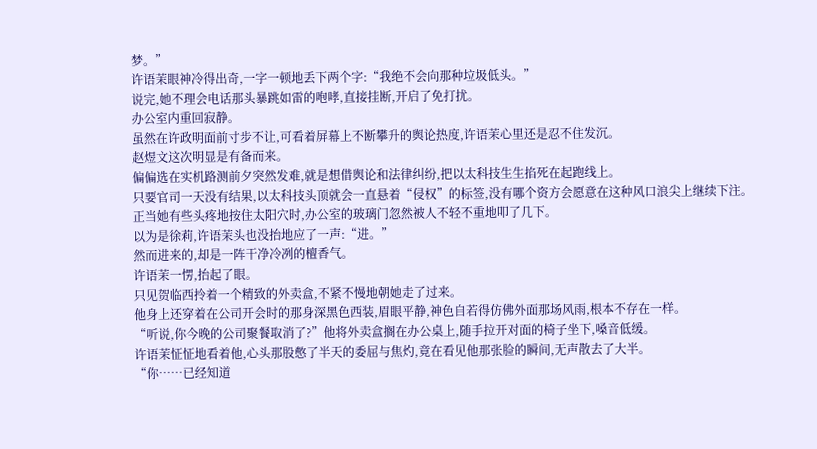梦。”
许语茉眼神冷得出奇,一字一顿地丢下两个字:“我绝不会向那种垃圾低头。”
说完,她不理会电话那头暴跳如雷的咆哮,直接挂断,开启了免打扰。
办公室内重回寂静。
虽然在许政明面前寸步不让,可看着屏幕上不断攀升的舆论热度,许语茉心里还是忍不住发沉。
赵煜文这次明显是有备而来。
偏偏选在实机路测前夕突然发难,就是想借舆论和法律纠纷,把以太科技生生掐死在起跑线上。
只要官司一天没有结果,以太科技头顶就会一直悬着“侵权”的标签,没有哪个资方会愿意在这种风口浪尖上继续下注。
正当她有些头疼地按住太阳穴时,办公室的玻璃门忽然被人不轻不重地叩了几下。
以为是徐莉,许语茉头也没抬地应了一声:“进。”
然而进来的,却是一阵干净冷冽的檀香气。
许语茉一愣,抬起了眼。
只见贺临西拎着一个精致的外卖盒,不紧不慢地朝她走了过来。
他身上还穿着在公司开会时的那身深黑色西装,眉眼平静,神色自若得仿佛外面那场风雨,根本不存在一样。
“听说,你今晚的公司聚餐取消了?”他将外卖盒搁在办公桌上,随手拉开对面的椅子坐下,嗓音低缓。
许语茉怔怔地看着他,心头那股憋了半天的委屈与焦灼,竟在看见他那张脸的瞬间,无声散去了大半。
“你……已经知道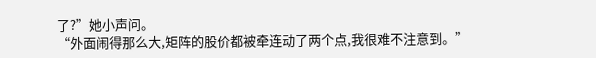了?”她小声问。
“外面闹得那么大,矩阵的股价都被牵连动了两个点,我很难不注意到。”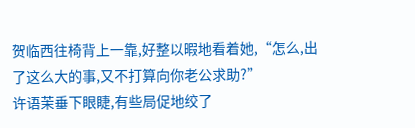贺临西往椅背上一靠,好整以暇地看着她,“怎么,出了这么大的事,又不打算向你老公求助?”
许语茉垂下眼睫,有些局促地绞了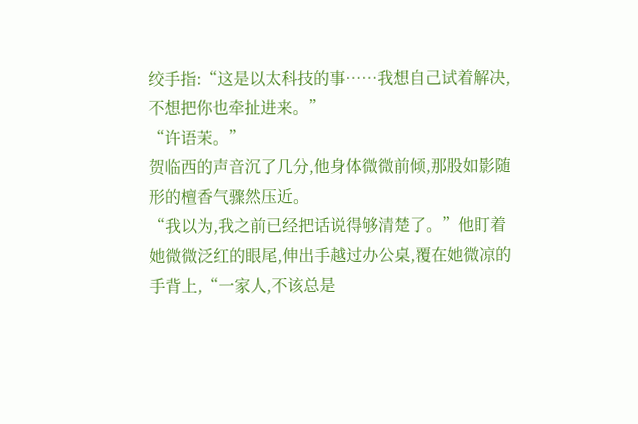绞手指:“这是以太科技的事……我想自己试着解决,不想把你也牵扯进来。”
“许语茉。”
贺临西的声音沉了几分,他身体微微前倾,那股如影随形的檀香气骤然压近。
“我以为,我之前已经把话说得够清楚了。”他盯着她微微泛红的眼尾,伸出手越过办公桌,覆在她微凉的手背上,“一家人,不该总是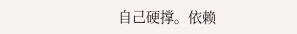自己硬撑。依赖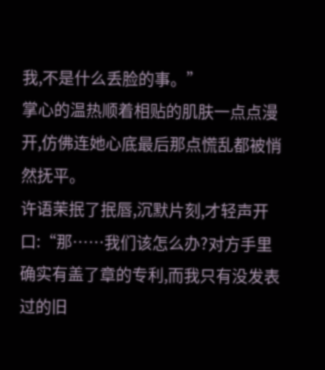我,不是什么丢脸的事。”
掌心的温热顺着相贴的肌肤一点点漫开,仿佛连她心底最后那点慌乱都被悄然抚平。
许语茉抿了抿唇,沉默片刻,才轻声开口:“那……我们该怎么办?对方手里确实有盖了章的专利,而我只有没发表过的旧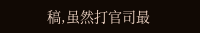稿,虽然打官司最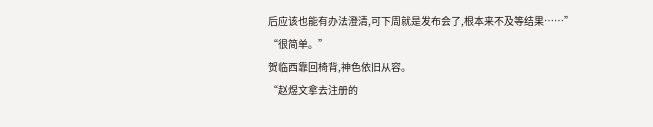后应该也能有办法澄清,可下周就是发布会了,根本来不及等结果……”
“很简单。”
贺临西靠回椅背,神色依旧从容。
“赵煜文拿去注册的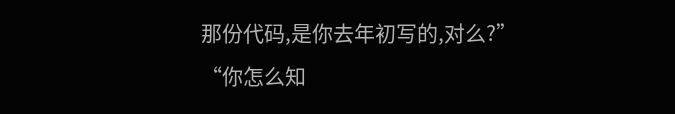那份代码,是你去年初写的,对么?”
“你怎么知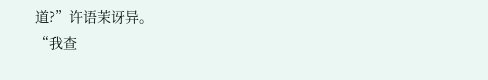道?”许语茉讶异。
“我查